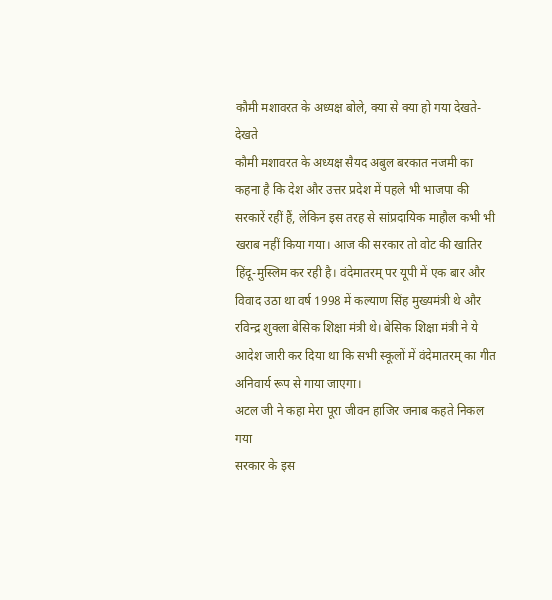कौमी मशावरत के अध्यक्ष बोले, क्या से क्या हो गया देखते-देखते
कौमी मशावरत के अध्यक्ष सैयद अबुल बरकात नजमी का कहना है कि देश और उत्तर प्रदेश में पहले भी भाजपा की सरकारें रहीं हैं, लेकिन इस तरह से सांप्रदायिक माहौल कभी भी खराब नहीं किया गया। आज की सरकार तो वोट की खातिर हिंदू-मुस्लिम कर रही है। वंदेमातरम् पर यूपी में एक बार और विवाद उठा था वर्ष 1998 में कल्याण सिंह मुख्यमंत्री थे और रविन्द्र शुक्ला बेसिक शिक्षा मंत्री थे। बेसिक शिक्षा मंत्री ने ये आदेश जारी कर दिया था कि सभी स्कूलों में वंदेमातरम् का गीत अनिवार्य रूप से गाया जाएगा।
अटल जी ने कहा मेरा पूरा जीवन हाजिर जनाब कहते निकल गया
सरकार के इस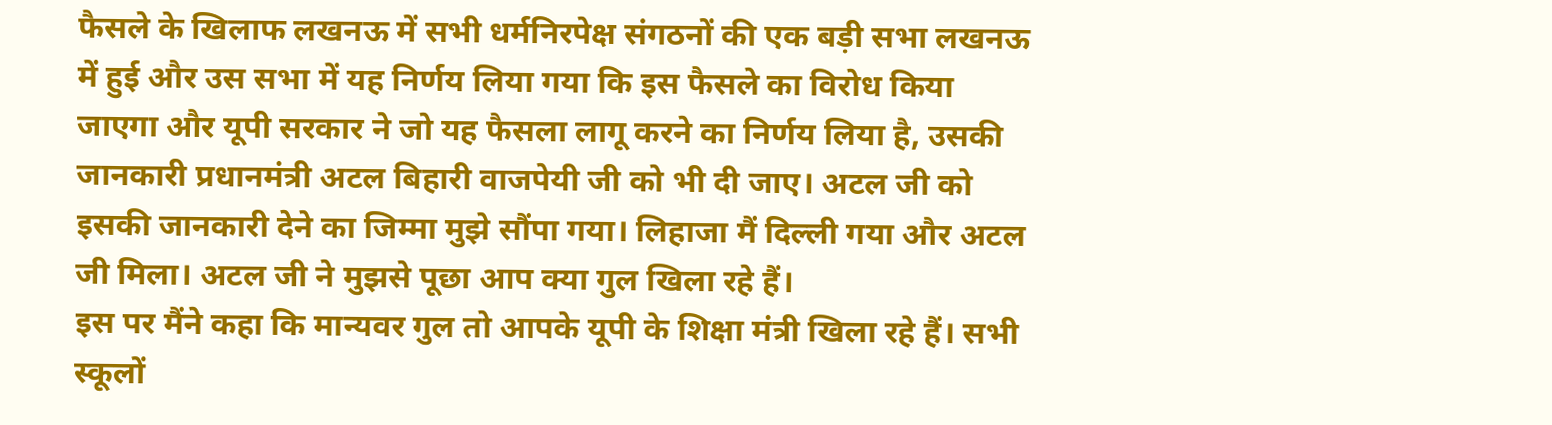फैसले के खिलाफ लखनऊ में सभी धर्मनिरपेक्ष संगठनों की एक बड़ी सभा लखनऊ में हुई और उस सभा में यह निर्णय लिया गया कि इस फैसले का विरोध किया जाएगा और यूपी सरकार ने जो यह फैसला लागू करने का निर्णय लिया है, उसकी जानकारी प्रधानमंत्री अटल बिहारी वाजपेयी जी को भी दी जाए। अटल जी को इसकी जानकारी देने का जिम्मा मुझे सौंपा गया। लिहाजा मैं दिल्ली गया और अटल जी मिला। अटल जी ने मुझसे पूछा आप क्या गुल खिला रहे हैं।
इस पर मैंने कहा कि मान्यवर गुल तो आपके यूपी के शिक्षा मंत्री खिला रहे हैं। सभी स्कूलों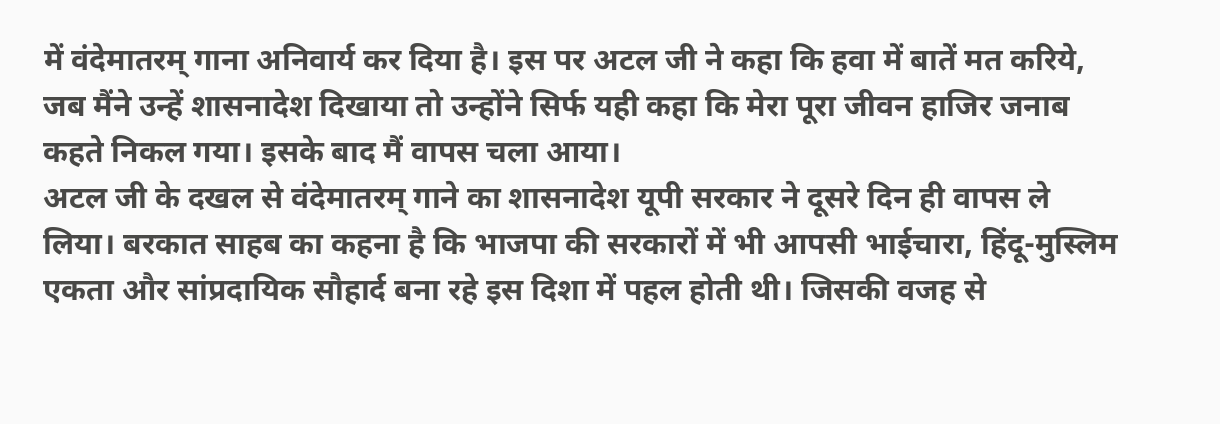में वंदेमातरम् गाना अनिवार्य कर दिया है। इस पर अटल जी ने कहा कि हवा में बातें मत करिये, जब मैंने उन्हें शासनादेश दिखाया तो उन्होंने सिर्फ यही कहा कि मेरा पूरा जीवन हाजिर जनाब कहते निकल गया। इसके बाद मैं वापस चला आया।
अटल जी के दखल से वंदेमातरम् गाने का शासनादेश यूपी सरकार ने दूसरे दिन ही वापस ले लिया। बरकात साहब का कहना है कि भाजपा की सरकारों में भी आपसी भाईचारा, हिंदू-मुस्लिम एकता और सांप्रदायिक सौहार्द बना रहे इस दिशा में पहल होती थी। जिसकी वजह से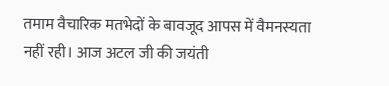तमाम वैचारिक मतभेदों के बावजूद आपस में वैमनस्यता नहीं रही। आज अटल जी की जयंती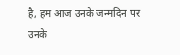है, हम आज उनके जन्मदिन पर उनके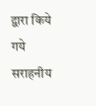द्वारा किये गये सराहनीय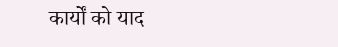कार्यों को याद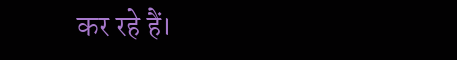कर रहे हैं।